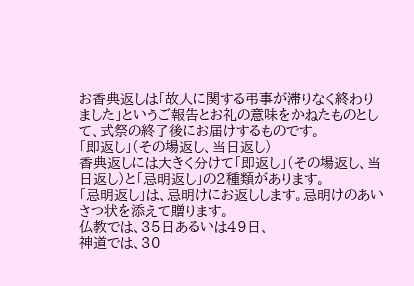お香典返しは「故人に関する弔事が滞りなく終わりました」というご報告とお礼の意味をかねたものとして、式祭の終了後にお届けするものです。
「即返し」(その場返し、当日返し)
香典返しには大きく分けて「即返し」(その場返し、当日返し)と「忌明返し」の2種類があります。
「忌明返し」は、忌明けにお返しします。忌明けのあいさつ状を添えて贈ります。
仏教では、35日あるいは49日、
神道では、30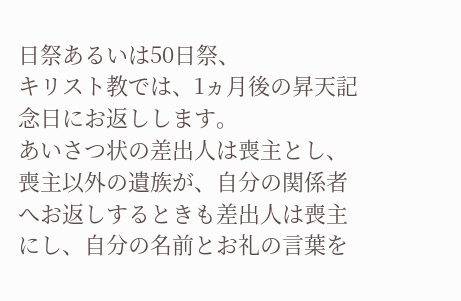日祭あるいは50日祭、
キリスト教では、1ヵ月後の昇天記念日にお返しします。
あいさつ状の差出人は喪主とし、喪主以外の遺族が、自分の関係者へお返しするときも差出人は喪主にし、自分の名前とお礼の言葉を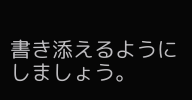書き添えるようにしましょう。